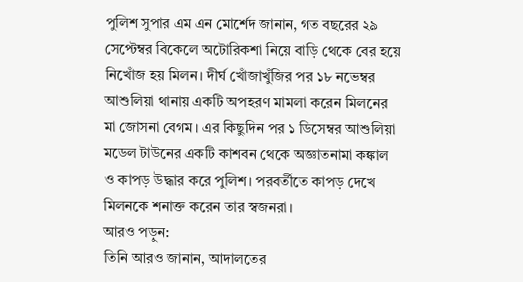পুলিশ সুপার এম এন মোর্শেদ জানান, গত বছরের ২৯ সেপ্টেম্বর বিকেলে অটোরিকশা নিয়ে বাড়ি থেকে বের হয়ে নিখোঁজ হয় মিলন। দীর্ঘ খোঁজাখুঁজির পর ১৮ নভেম্বর আশুলিয়া থানায় একটি অপহরণ মামলা করেন মিলনের মা জোসনা বেগম। এর কিছুদিন পর ১ ডিসেম্বর আশুলিয়া মডেল টাউনের একটি কাশবন থেকে অজ্ঞাতনামা কঙ্কাল ও কাপড় উদ্ধার করে পুলিশ। পরবর্তীতে কাপড় দেখে মিলনকে শনাক্ত করেন তার স্বজনরা।
আরও পড়ুন:
তিনি আরও জানান, আদালতের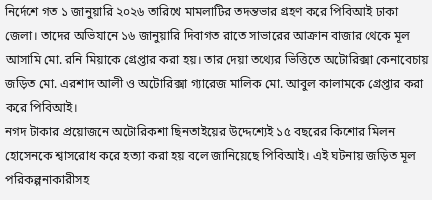নির্দেশে গত ১ জানুয়ারি ২০২৬ তারিখে মামলাটির তদন্তভার গ্রহণ করে পিবিআই ঢাকা জেলা। তাদের অভিযানে ১৬ জানুয়ারি দিবাগত রাতে সাভারের আক্রান বাজার থেকে মূল আসামি মো. রনি মিয়াকে গ্রেপ্তার করা হয়। তার দেয়া তথ্যের ভিত্তিতে অটোরিক্সা কেনাবেচায় জড়িত মো. এরশাদ আলী ও অটোরিক্সা গ্যারেজ মালিক মো. আবুল কালামকে গ্রেপ্তার করা করে পিবিআই।
নগদ টাকার প্রয়োজনে অটোরিকশা ছিনতাইয়ের উদ্দেশ্যেই ১৫ বছরের কিশোর মিলন হোসেনকে শ্বাসরোধ করে হত্যা করা হয় বলে জানিয়েছে পিবিআই। এই ঘটনায় জড়িত মূল পরিকল্পনাকারীসহ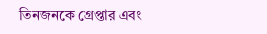তিনজনকে গ্রেপ্তার এবং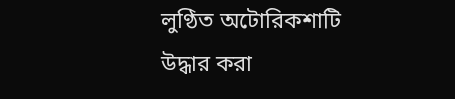লুণ্ঠিত অটোরিকশাটি উদ্ধার করা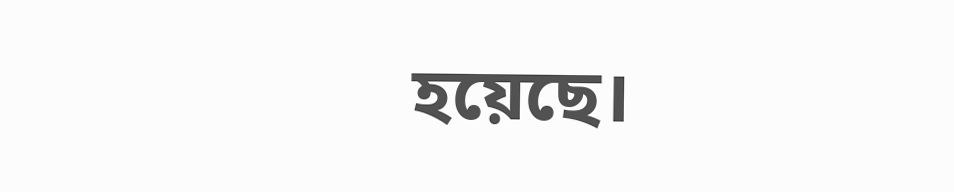হয়েছে।